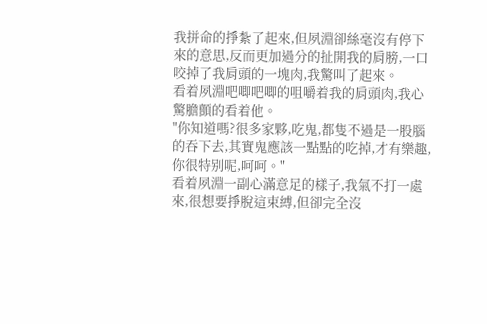我拼命的掙紮了起來,但夙淵卻絲毫沒有停下來的意思,反而更加過分的扯開我的肩膀,一口咬掉了我肩頭的一塊肉,我驚叫了起來。
看着夙淵吧唧吧唧的咀嚼着我的肩頭肉,我心驚膽顫的看着他。
"你知道嗎?很多家夥,吃鬼,都隻不過是一股腦的吞下去,其實鬼應該一點點的吃掉,才有樂趣,你很特别呢,呵呵。"
看着夙淵一副心滿意足的樣子,我氣不打一處來,很想要掙脫這束縛,但卻完全沒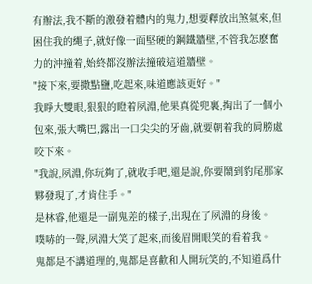有辦法,我不斷的激發着體内的鬼力,想要釋放出煞氣來,但困住我的繩子,就好像一面堅硬的鋼鐵牆壁,不管我怎麽奮力的沖撞着,始終都沒辦法撞破這道牆壁。
"接下來,要撒點鹽,吃起來,味道應該更好。"
我睜大雙眼,狠狠的瞪着夙淵,他果真從兜裏,掏出了一個小包來,張大嘴巴,露出一口尖尖的牙齒,就要朝着我的肩膀處咬下來。
"我說,夙淵,你玩夠了,就收手吧,還是說,你要鬧到豹尾那家夥發現了,才肯住手。"
是林睿,他還是一副鬼差的樣子,出現在了夙淵的身後。
噗哧的一聲,夙淵大笑了起來,而後眉開眼笑的看着我。
鬼都是不講道理的,鬼都是喜歡和人開玩笑的,不知道爲什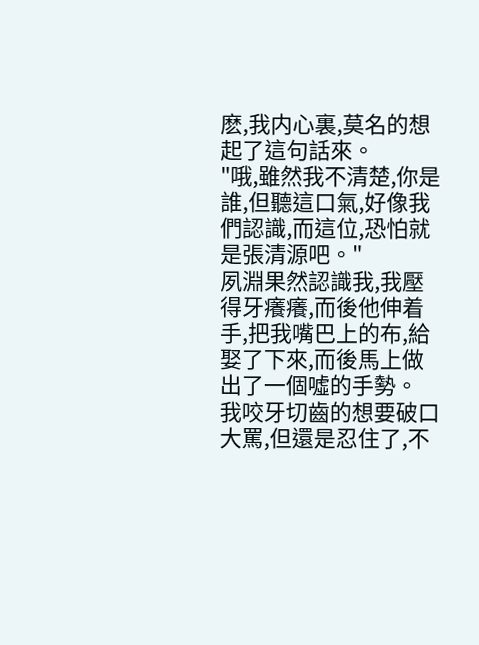麽,我内心裏,莫名的想起了這句話來。
"哦,雖然我不清楚,你是誰,但聽這口氣,好像我們認識,而這位,恐怕就是張清源吧。"
夙淵果然認識我,我壓得牙癢癢,而後他伸着手,把我嘴巴上的布,給娶了下來,而後馬上做出了一個噓的手勢。
我咬牙切齒的想要破口大罵,但還是忍住了,不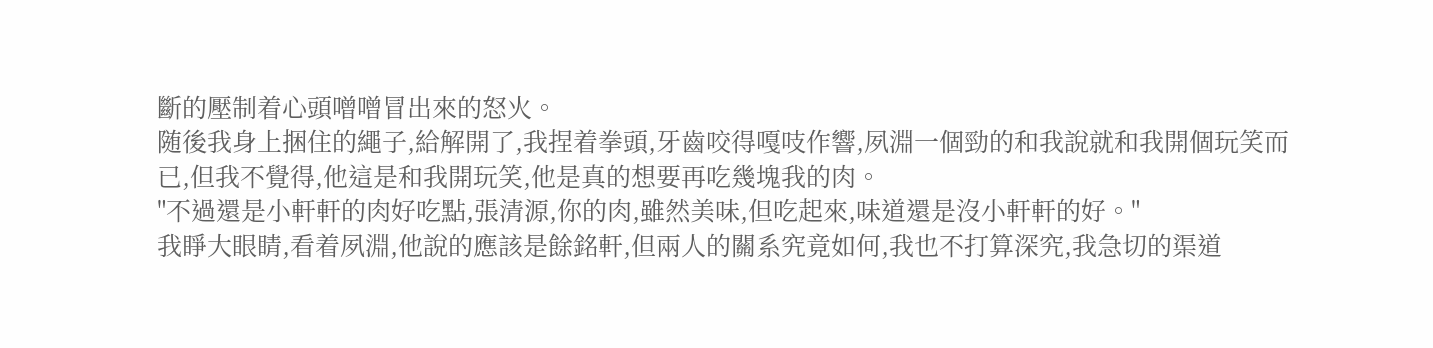斷的壓制着心頭噌噌冒出來的怒火。
随後我身上捆住的繩子,給解開了,我捏着拳頭,牙齒咬得嘎吱作響,夙淵一個勁的和我說就和我開個玩笑而已,但我不覺得,他這是和我開玩笑,他是真的想要再吃幾塊我的肉。
"不過還是小軒軒的肉好吃點,張清源,你的肉,雖然美味,但吃起來,味道還是沒小軒軒的好。"
我睜大眼睛,看着夙淵,他說的應該是餘銘軒,但兩人的關系究竟如何,我也不打算深究,我急切的渠道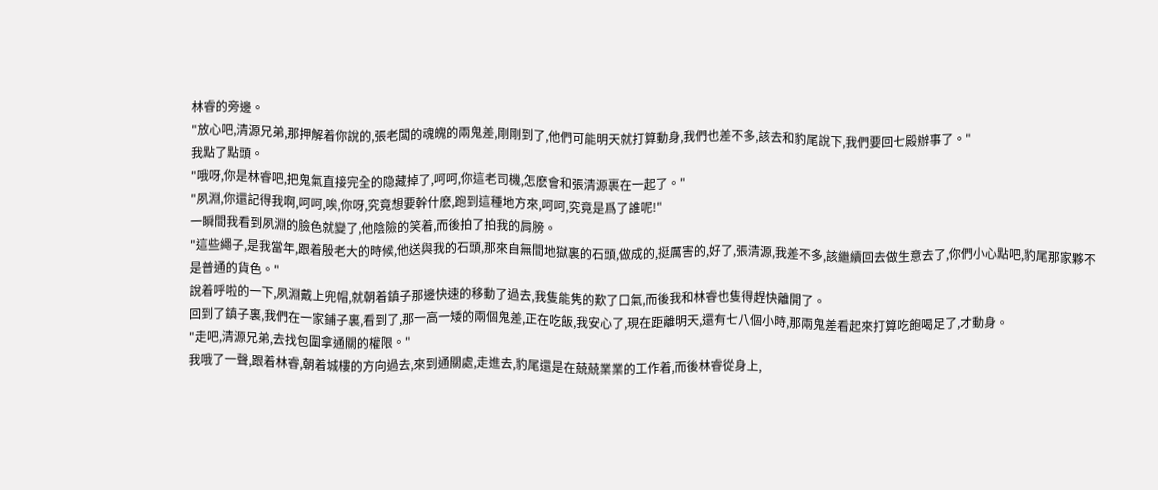林睿的旁邊。
"放心吧,清源兄弟,那押解着你說的,張老闆的魂魄的兩鬼差,剛剛到了,他們可能明天就打算動身,我們也差不多,該去和豹尾說下,我們要回七殿辦事了。"
我點了點頭。
"哦呀,你是林睿吧,把鬼氣直接完全的隐藏掉了,呵呵,你這老司機,怎麽會和張清源裹在一起了。"
"夙淵,你還記得我啊,呵呵,唉,你呀,究竟想要幹什麽,跑到這種地方來,呵呵,究竟是爲了誰呢!"
一瞬間我看到夙淵的臉色就變了,他陰險的笑着,而後拍了拍我的肩膀。
"這些繩子,是我當年,跟着殷老大的時候,他送與我的石頭,那來自無間地獄裏的石頭,做成的,挺厲害的,好了,張清源,我差不多,該繼續回去做生意去了,你們小心點吧,豹尾那家夥不是普通的貨色。"
說着呼啦的一下,夙淵戴上兜帽,就朝着鎮子那邊快速的移動了過去,我隻能隽的歎了口氣,而後我和林睿也隻得趕快離開了。
回到了鎮子裏,我們在一家鋪子裏,看到了,那一高一矮的兩個鬼差,正在吃飯,我安心了,現在距離明天,還有七八個小時,那兩鬼差看起來打算吃飽喝足了,才動身。
"走吧,清源兄弟,去找包圍拿通關的權限。"
我哦了一聲,跟着林睿,朝着城樓的方向過去,來到通關處,走進去,豹尾還是在兢兢業業的工作着,而後林睿從身上,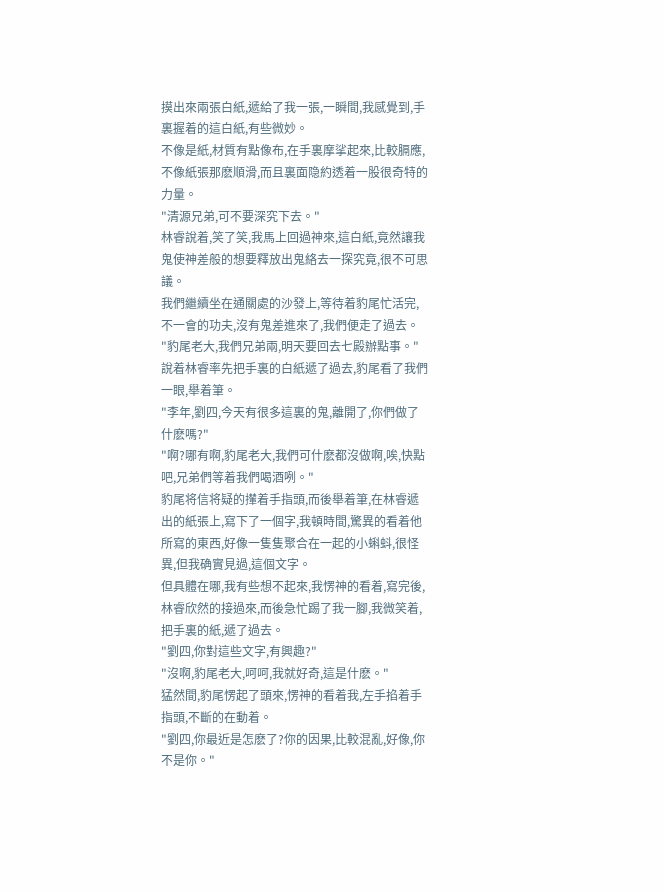摸出來兩張白紙,遞給了我一張,一瞬間,我感覺到,手裏握着的這白紙,有些微妙。
不像是紙,材質有點像布,在手裏摩挲起來,比較膈應,不像紙張那麽順滑,而且裏面隐約透着一股很奇特的力量。
"清源兄弟,可不要深究下去。"
林睿說着,笑了笑,我馬上回過神來,這白紙,竟然讓我鬼使神差般的想要釋放出鬼絡去一探究竟,很不可思議。
我們繼續坐在通關處的沙發上,等待着豹尾忙活完,不一會的功夫,沒有鬼差進來了,我們便走了過去。
"豹尾老大,我們兄弟兩,明天要回去七殿辦點事。"
說着林睿率先把手裏的白紙遞了過去,豹尾看了我們一眼,舉着筆。
"李年,劉四,今天有很多這裏的鬼,離開了,你們做了什麽嗎?"
"啊?哪有啊,豹尾老大,我們可什麽都沒做啊,唉,快點吧,兄弟們等着我們喝酒咧。"
豹尾将信将疑的攆着手指頭,而後舉着筆,在林睿遞出的紙張上,寫下了一個字,我頓時間,驚異的看着他所寫的東西,好像一隻隻聚合在一起的小蝌蚪,很怪異,但我确實見過,這個文字。
但具體在哪,我有些想不起來,我愣神的看着,寫完後,林睿欣然的接過來,而後急忙踢了我一腳,我微笑着,把手裏的紙,遞了過去。
"劉四,你對這些文字,有興趣?"
"沒啊,豹尾老大,呵呵,我就好奇,這是什麽。"
猛然間,豹尾愣起了頭來,愣神的看着我,左手掐着手指頭,不斷的在動着。
"劉四,你最近是怎麽了?你的因果,比較混亂,好像,你不是你。"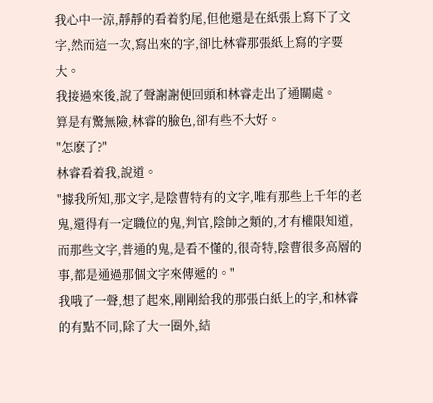我心中一涼,靜靜的看着豹尾,但他還是在紙張上寫下了文字,然而這一次,寫出來的字,卻比林睿那張紙上寫的字要大。
我接過來後,說了聲謝謝便回頭和林睿走出了通關處。
算是有驚無險,林睿的臉色,卻有些不大好。
"怎麽了?"
林睿看着我,說道。
"據我所知,那文字,是陰曹特有的文字,唯有那些上千年的老鬼,還得有一定職位的鬼,判官,陰帥之類的,才有權限知道,而那些文字,普通的鬼,是看不懂的,很奇特,陰曹很多高層的事,都是通過那個文字來傳遞的。"
我哦了一聲,想了起來,剛剛給我的那張白紙上的字,和林睿的有點不同,除了大一圈外,結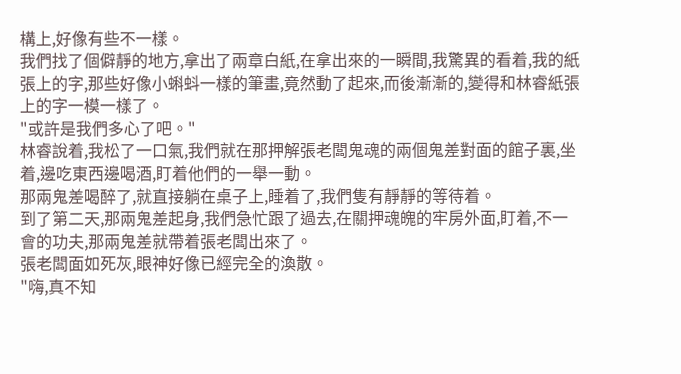構上,好像有些不一樣。
我們找了個僻靜的地方,拿出了兩章白紙,在拿出來的一瞬間,我驚異的看着,我的紙張上的字,那些好像小蝌蚪一樣的筆畫,竟然動了起來,而後漸漸的,變得和林睿紙張上的字一模一樣了。
"或許是我們多心了吧。"
林睿說着,我松了一口氣,我們就在那押解張老闆鬼魂的兩個鬼差對面的館子裏,坐着,邊吃東西邊喝酒,盯着他們的一舉一動。
那兩鬼差喝醉了,就直接躺在桌子上,睡着了,我們隻有靜靜的等待着。
到了第二天,那兩鬼差起身,我們急忙跟了過去,在關押魂魄的牢房外面,盯着,不一會的功夫,那兩鬼差就帶着張老闆出來了。
張老闆面如死灰,眼神好像已經完全的渙散。
"嗨,真不知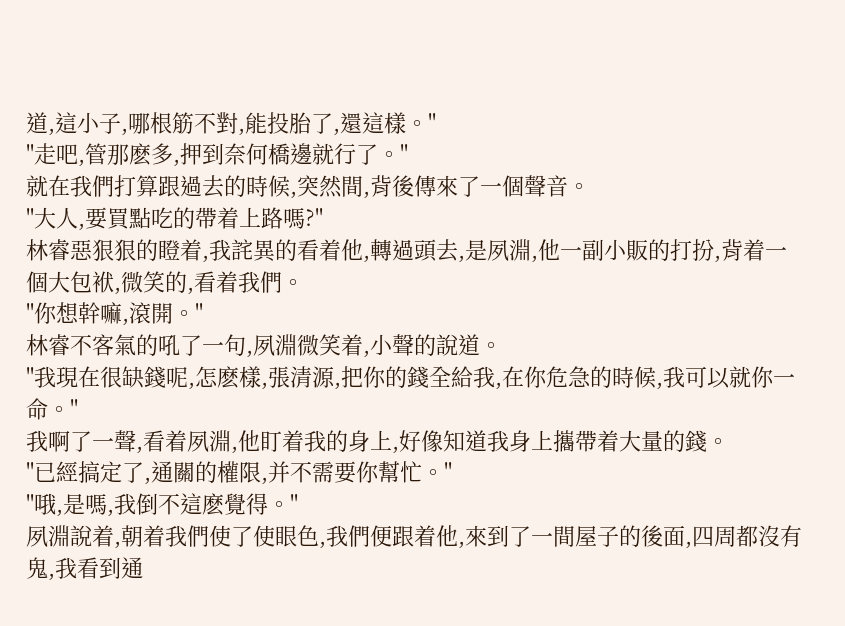道,這小子,哪根筋不對,能投胎了,還這樣。"
"走吧,管那麽多,押到奈何橋邊就行了。"
就在我們打算跟過去的時候,突然間,背後傳來了一個聲音。
"大人,要買點吃的帶着上路嗎?"
林睿惡狠狠的瞪着,我詫異的看着他,轉過頭去,是夙淵,他一副小販的打扮,背着一個大包袱,微笑的,看着我們。
"你想幹嘛,滾開。"
林睿不客氣的吼了一句,夙淵微笑着,小聲的說道。
"我現在很缺錢呢,怎麽樣,張清源,把你的錢全給我,在你危急的時候,我可以就你一命。"
我啊了一聲,看着夙淵,他盯着我的身上,好像知道我身上攜帶着大量的錢。
"已經搞定了,通關的權限,并不需要你幫忙。"
"哦,是嗎,我倒不這麽覺得。"
夙淵說着,朝着我們使了使眼色,我們便跟着他,來到了一間屋子的後面,四周都沒有鬼,我看到通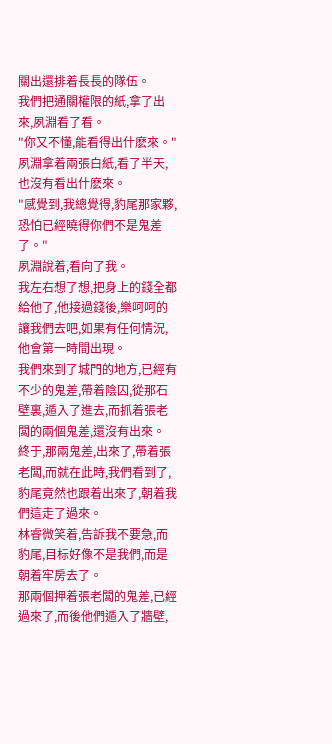關出還排着長長的隊伍。
我們把通關權限的紙,拿了出來,夙淵看了看。
"你又不懂,能看得出什麽來。"
夙淵拿着兩張白紙,看了半天,也沒有看出什麽來。
"感覺到,我總覺得,豹尾那家夥,恐怕已經曉得你們不是鬼差了。"
夙淵說着,看向了我。
我左右想了想,把身上的錢全都給他了,他接過錢後,樂呵呵的讓我們去吧,如果有任何情況,他會第一時間出現。
我們來到了城門的地方,已經有不少的鬼差,帶着陰囚,從那石壁裏,遁入了進去,而抓着張老闆的兩個鬼差,還沒有出來。
終于,那兩鬼差,出來了,帶着張老闆,而就在此時,我們看到了,豹尾竟然也跟着出來了,朝着我們這走了過來。
林睿微笑着,告訴我不要急,而豹尾,目标好像不是我們,而是朝着牢房去了。
那兩個押着張老闆的鬼差,已經過來了,而後他們遁入了牆壁,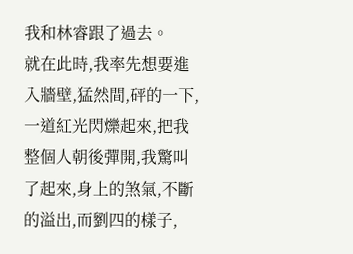我和林睿跟了過去。
就在此時,我率先想要進入牆壁,猛然間,砰的一下,一道紅光閃爍起來,把我整個人朝後彈開,我驚叫了起來,身上的煞氣,不斷的溢出,而劉四的樣子,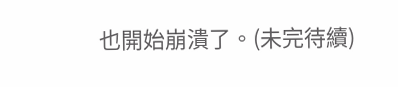也開始崩潰了。(未完待續)